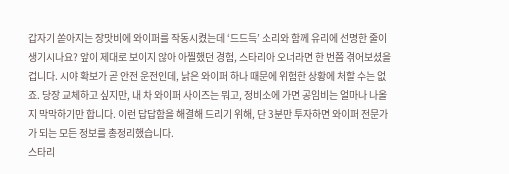갑자기 쏟아지는 장맛비에 와이퍼를 작동시켰는데 ‘드드득’ 소리와 함께 유리에 선명한 줄이 생기시나요? 앞이 제대로 보이지 않아 아찔했던 경험, 스타리아 오너라면 한 번쯤 겪어보셨을 겁니다. 시야 확보가 곧 안전 운전인데, 낡은 와이퍼 하나 때문에 위험한 상황에 처할 수는 없죠. 당장 교체하고 싶지만, 내 차 와이퍼 사이즈는 뭐고, 정비소에 가면 공임비는 얼마나 나올지 막막하기만 합니다. 이런 답답함을 해결해 드리기 위해, 단 3분만 투자하면 와이퍼 전문가가 되는 모든 정보를 총정리했습니다.
스타리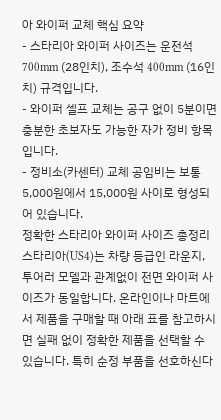아 와이퍼 교체 핵심 요약
- 스타리아 와이퍼 사이즈는 운전석 700mm (28인치), 조수석 400mm (16인치) 규격입니다.
- 와이퍼 셀프 교체는 공구 없이 5분이면 충분한 초보자도 가능한 자가 정비 항목입니다.
- 정비소(카센터) 교체 공임비는 보통 5,000원에서 15,000원 사이로 형성되어 있습니다.
정확한 스타리아 와이퍼 사이즈 총정리
스타리아(US4)는 차량 등급인 라운지, 투어러 모델과 관계없이 전면 와이퍼 사이즈가 동일합니다. 온라인이나 마트에서 제품을 구매할 때 아래 표를 참고하시면 실패 없이 정확한 제품을 선택할 수 있습니다. 특히 순정 부품을 선호하신다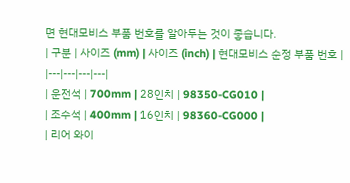면 현대모비스 부품 번호를 알아두는 것이 좋습니다.
| 구분 | 사이즈 (mm) | 사이즈 (inch) | 현대모비스 순정 부품 번호 |
|---|---|---|---|
| 운전석 | 700mm | 28인치 | 98350-CG010 |
| 조수석 | 400mm | 16인치 | 98360-CG000 |
| 리어 와이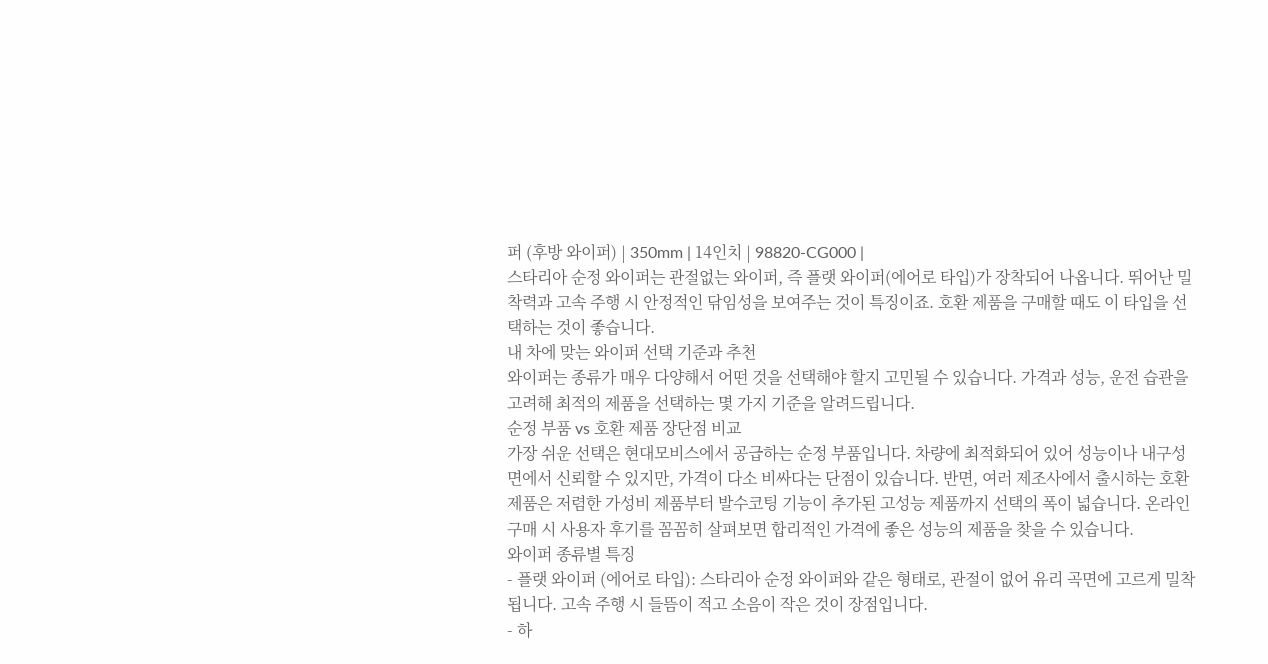퍼 (후방 와이퍼) | 350mm | 14인치 | 98820-CG000 |
스타리아 순정 와이퍼는 관절없는 와이퍼, 즉 플랫 와이퍼(에어로 타입)가 장착되어 나옵니다. 뛰어난 밀착력과 고속 주행 시 안정적인 닦임성을 보여주는 것이 특징이죠. 호환 제품을 구매할 때도 이 타입을 선택하는 것이 좋습니다.
내 차에 맞는 와이퍼 선택 기준과 추천
와이퍼는 종류가 매우 다양해서 어떤 것을 선택해야 할지 고민될 수 있습니다. 가격과 성능, 운전 습관을 고려해 최적의 제품을 선택하는 몇 가지 기준을 알려드립니다.
순정 부품 vs 호환 제품 장단점 비교
가장 쉬운 선택은 현대모비스에서 공급하는 순정 부품입니다. 차량에 최적화되어 있어 성능이나 내구성 면에서 신뢰할 수 있지만, 가격이 다소 비싸다는 단점이 있습니다. 반면, 여러 제조사에서 출시하는 호환 제품은 저렴한 가성비 제품부터 발수코팅 기능이 추가된 고성능 제품까지 선택의 폭이 넓습니다. 온라인 구매 시 사용자 후기를 꼼꼼히 살펴보면 합리적인 가격에 좋은 성능의 제품을 찾을 수 있습니다.
와이퍼 종류별 특징
- 플랫 와이퍼 (에어로 타입): 스타리아 순정 와이퍼와 같은 형태로, 관절이 없어 유리 곡면에 고르게 밀착됩니다. 고속 주행 시 들뜸이 적고 소음이 작은 것이 장점입니다.
- 하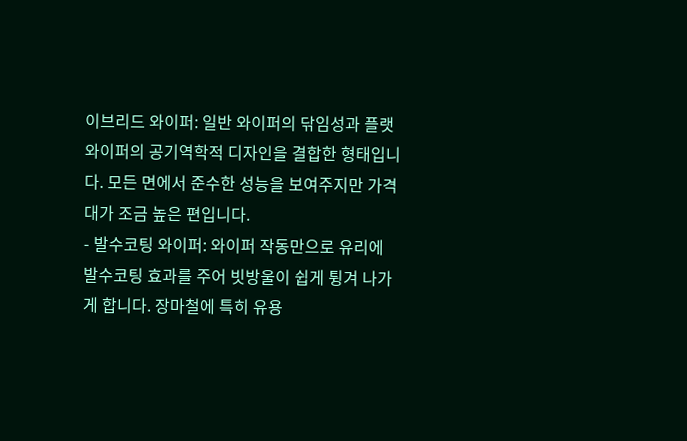이브리드 와이퍼: 일반 와이퍼의 닦임성과 플랫 와이퍼의 공기역학적 디자인을 결합한 형태입니다. 모든 면에서 준수한 성능을 보여주지만 가격대가 조금 높은 편입니다.
- 발수코팅 와이퍼: 와이퍼 작동만으로 유리에 발수코팅 효과를 주어 빗방울이 쉽게 튕겨 나가게 합니다. 장마철에 특히 유용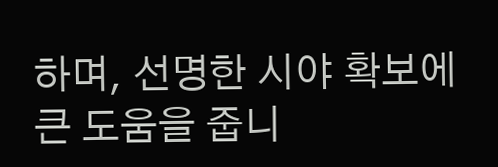하며, 선명한 시야 확보에 큰 도움을 줍니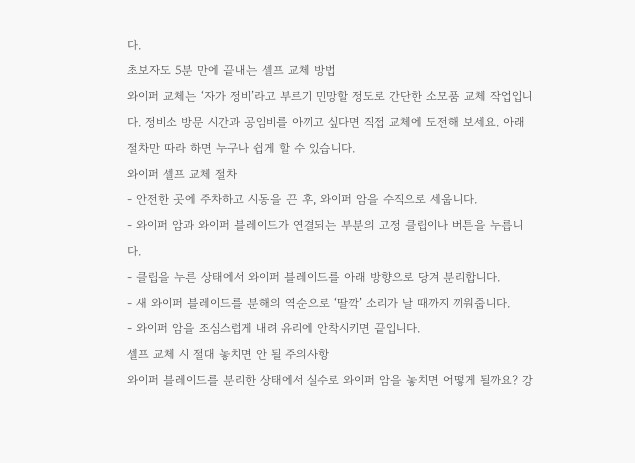다.
초보자도 5분 만에 끝내는 셀프 교체 방법
와이퍼 교체는 ‘자가 정비’라고 부르기 민망할 정도로 간단한 소모품 교체 작업입니다. 정비소 방문 시간과 공임비를 아끼고 싶다면 직접 교체에 도전해 보세요. 아래 절차만 따라 하면 누구나 쉽게 할 수 있습니다.
와이퍼 셀프 교체 절차
- 안전한 곳에 주차하고 시동을 끈 후, 와이퍼 암을 수직으로 세웁니다.
- 와이퍼 암과 와이퍼 블레이드가 연결되는 부분의 고정 클립이나 버튼을 누릅니다.
- 클립을 누른 상태에서 와이퍼 블레이드를 아래 방향으로 당겨 분리합니다.
- 새 와이퍼 블레이드를 분해의 역순으로 ‘딸깍’ 소리가 날 때까지 끼워줍니다.
- 와이퍼 암을 조심스럽게 내려 유리에 안착시키면 끝입니다.
셀프 교체 시 절대 놓치면 안 될 주의사항
와이퍼 블레이드를 분리한 상태에서 실수로 와이퍼 암을 놓치면 어떻게 될까요? 강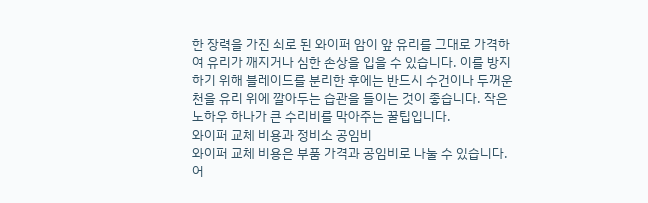한 장력을 가진 쇠로 된 와이퍼 암이 앞 유리를 그대로 가격하여 유리가 깨지거나 심한 손상을 입을 수 있습니다. 이를 방지하기 위해 블레이드를 분리한 후에는 반드시 수건이나 두꺼운 천을 유리 위에 깔아두는 습관을 들이는 것이 좋습니다. 작은 노하우 하나가 큰 수리비를 막아주는 꿀팁입니다.
와이퍼 교체 비용과 정비소 공임비
와이퍼 교체 비용은 부품 가격과 공임비로 나눌 수 있습니다. 어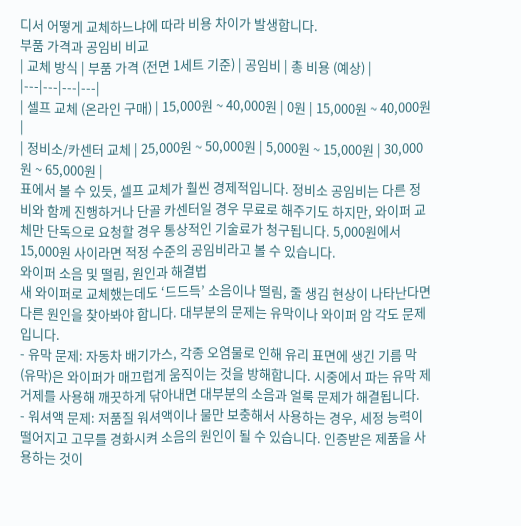디서 어떻게 교체하느냐에 따라 비용 차이가 발생합니다.
부품 가격과 공임비 비교
| 교체 방식 | 부품 가격 (전면 1세트 기준) | 공임비 | 총 비용 (예상) |
|---|---|---|---|
| 셀프 교체 (온라인 구매) | 15,000원 ~ 40,000원 | 0원 | 15,000원 ~ 40,000원 |
| 정비소/카센터 교체 | 25,000원 ~ 50,000원 | 5,000원 ~ 15,000원 | 30,000원 ~ 65,000원 |
표에서 볼 수 있듯, 셀프 교체가 훨씬 경제적입니다. 정비소 공임비는 다른 정비와 함께 진행하거나 단골 카센터일 경우 무료로 해주기도 하지만, 와이퍼 교체만 단독으로 요청할 경우 통상적인 기술료가 청구됩니다. 5,000원에서 15,000원 사이라면 적정 수준의 공임비라고 볼 수 있습니다.
와이퍼 소음 및 떨림, 원인과 해결법
새 와이퍼로 교체했는데도 ‘드드득’ 소음이나 떨림, 줄 생김 현상이 나타난다면 다른 원인을 찾아봐야 합니다. 대부분의 문제는 유막이나 와이퍼 암 각도 문제입니다.
- 유막 문제: 자동차 배기가스, 각종 오염물로 인해 유리 표면에 생긴 기름 막(유막)은 와이퍼가 매끄럽게 움직이는 것을 방해합니다. 시중에서 파는 유막 제거제를 사용해 깨끗하게 닦아내면 대부분의 소음과 얼룩 문제가 해결됩니다.
- 워셔액 문제: 저품질 워셔액이나 물만 보충해서 사용하는 경우, 세정 능력이 떨어지고 고무를 경화시켜 소음의 원인이 될 수 있습니다. 인증받은 제품을 사용하는 것이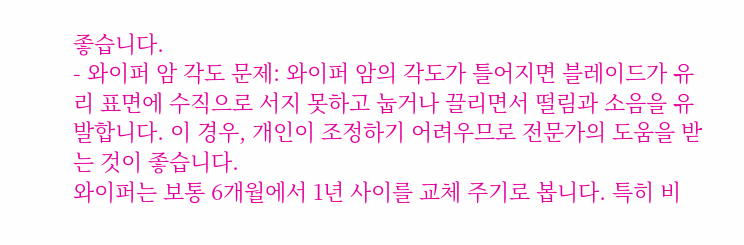좋습니다.
- 와이퍼 암 각도 문제: 와이퍼 암의 각도가 틀어지면 블레이드가 유리 표면에 수직으로 서지 못하고 눕거나 끌리면서 떨림과 소음을 유발합니다. 이 경우, 개인이 조정하기 어려우므로 전문가의 도움을 받는 것이 좋습니다.
와이퍼는 보통 6개월에서 1년 사이를 교체 주기로 봅니다. 특히 비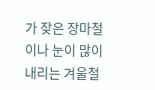가 잦은 장마철이나 눈이 많이 내리는 겨울철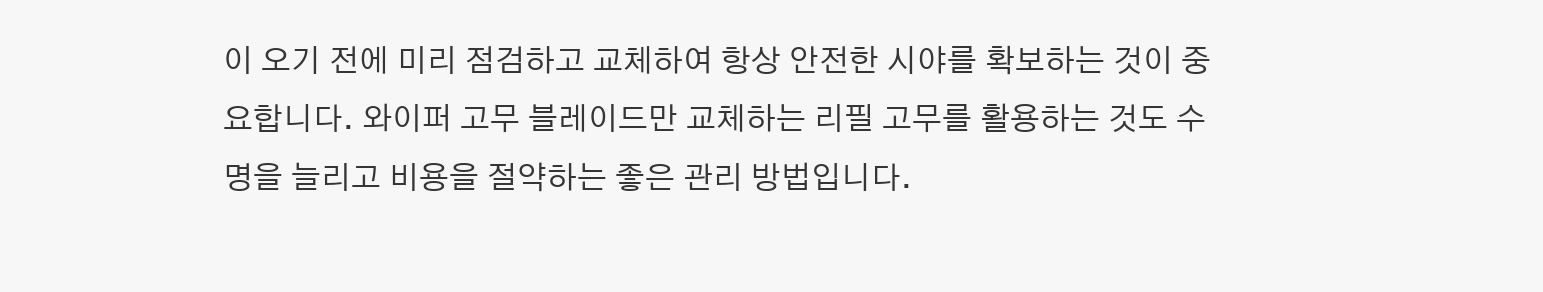이 오기 전에 미리 점검하고 교체하여 항상 안전한 시야를 확보하는 것이 중요합니다. 와이퍼 고무 블레이드만 교체하는 리필 고무를 활용하는 것도 수명을 늘리고 비용을 절약하는 좋은 관리 방법입니다.